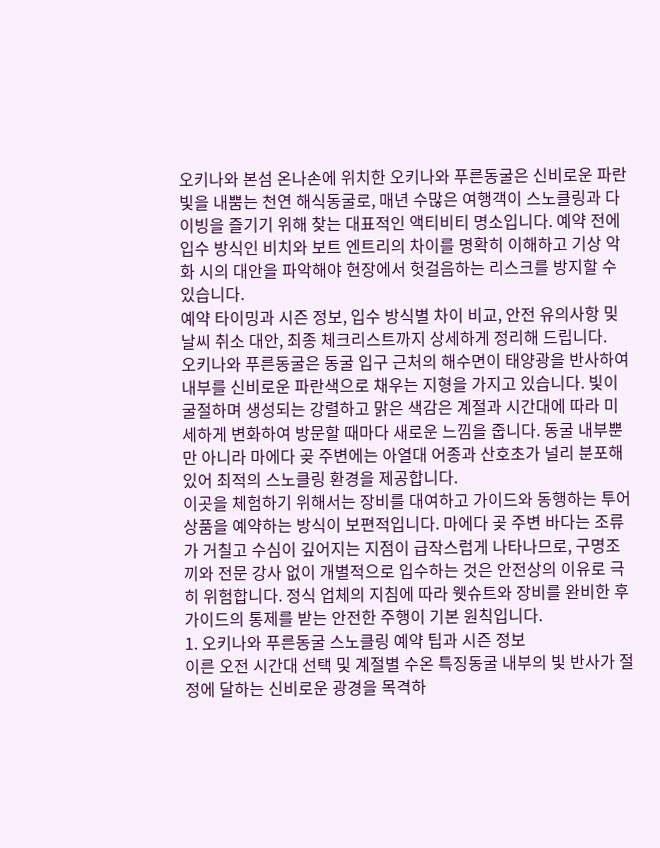오키나와 본섬 온나손에 위치한 오키나와 푸른동굴은 신비로운 파란 빛을 내뿜는 천연 해식동굴로, 매년 수많은 여행객이 스노클링과 다이빙을 즐기기 위해 찾는 대표적인 액티비티 명소입니다. 예약 전에 입수 방식인 비치와 보트 엔트리의 차이를 명확히 이해하고 기상 악화 시의 대안을 파악해야 현장에서 헛걸음하는 리스크를 방지할 수 있습니다.
예약 타이밍과 시즌 정보, 입수 방식별 차이 비교, 안전 유의사항 및 날씨 취소 대안, 최종 체크리스트까지 상세하게 정리해 드립니다.
오키나와 푸른동굴은 동굴 입구 근처의 해수면이 태양광을 반사하여 내부를 신비로운 파란색으로 채우는 지형을 가지고 있습니다. 빛이 굴절하며 생성되는 강렬하고 맑은 색감은 계절과 시간대에 따라 미세하게 변화하여 방문할 때마다 새로운 느낌을 줍니다. 동굴 내부뿐만 아니라 마에다 곶 주변에는 아열대 어종과 산호초가 널리 분포해 있어 최적의 스노클링 환경을 제공합니다.
이곳을 체험하기 위해서는 장비를 대여하고 가이드와 동행하는 투어 상품을 예약하는 방식이 보편적입니다. 마에다 곶 주변 바다는 조류가 거칠고 수심이 깊어지는 지점이 급작스럽게 나타나므로, 구명조끼와 전문 강사 없이 개별적으로 입수하는 것은 안전상의 이유로 극히 위험합니다. 정식 업체의 지침에 따라 웻슈트와 장비를 완비한 후 가이드의 통제를 받는 안전한 주행이 기본 원칙입니다.
1. 오키나와 푸른동굴 스노클링 예약 팁과 시즌 정보
이른 오전 시간대 선택 및 계절별 수온 특징동굴 내부의 빛 반사가 절정에 달하는 신비로운 광경을 목격하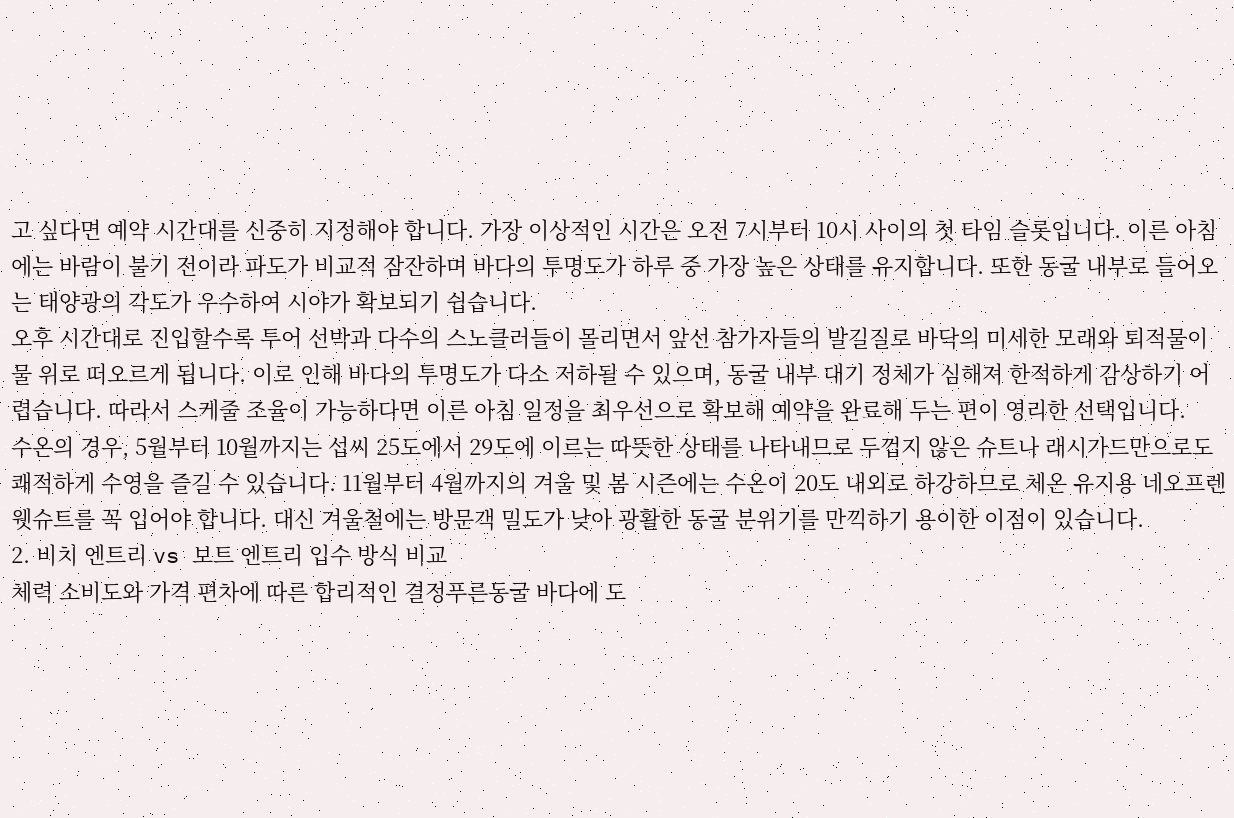고 싶다면 예약 시간대를 신중히 지정해야 합니다. 가장 이상적인 시간은 오전 7시부터 10시 사이의 첫 타임 슬롯입니다. 이른 아침에는 바람이 불기 전이라 파도가 비교적 잠잔하며 바다의 투명도가 하루 중 가장 높은 상태를 유지합니다. 또한 동굴 내부로 들어오는 태양광의 각도가 우수하여 시야가 확보되기 쉽습니다.
오후 시간대로 진입할수록 투어 선박과 다수의 스노클러들이 몰리면서 앞선 참가자들의 발길질로 바닥의 미세한 모래와 퇴적물이 물 위로 떠오르게 됩니다. 이로 인해 바다의 투명도가 다소 저하될 수 있으며, 동굴 내부 대기 정체가 심해져 한적하게 감상하기 어렵습니다. 따라서 스케줄 조율이 가능하다면 이른 아침 일정을 최우선으로 확보해 예약을 완료해 두는 편이 영리한 선택입니다.
수온의 경우, 5월부터 10월까지는 섭씨 25도에서 29도에 이르는 따뜻한 상태를 나타내므로 두껍지 않은 슈트나 래시가드만으로도 쾌적하게 수영을 즐길 수 있습니다. 11월부터 4월까지의 겨울 및 봄 시즌에는 수온이 20도 내외로 하강하므로 체온 유지용 네오프렌 웻슈트를 꼭 입어야 합니다. 대신 겨울철에는 방문객 밀도가 낮아 광활한 동굴 분위기를 만끽하기 용이한 이점이 있습니다.
2. 비치 엔트리 vs 보트 엔트리 입수 방식 비교
체력 소비도와 가격 편차에 따른 합리적인 결정푸른동굴 바다에 도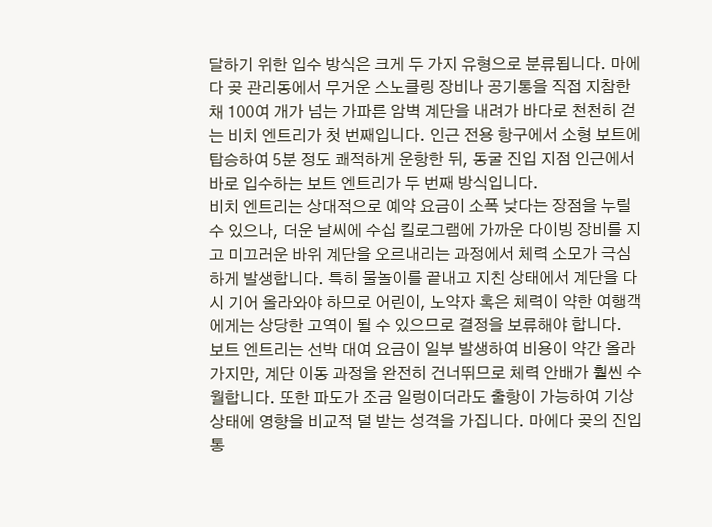달하기 위한 입수 방식은 크게 두 가지 유형으로 분류됩니다. 마에다 곶 관리동에서 무거운 스노클링 장비나 공기통을 직접 지참한 채 100여 개가 넘는 가파른 암벽 계단을 내려가 바다로 천천히 걷는 비치 엔트리가 첫 번째입니다. 인근 전용 항구에서 소형 보트에 탑승하여 5분 정도 쾌적하게 운항한 뒤, 동굴 진입 지점 인근에서 바로 입수하는 보트 엔트리가 두 번째 방식입니다.
비치 엔트리는 상대적으로 예약 요금이 소폭 낮다는 장점을 누릴 수 있으나, 더운 날씨에 수십 킬로그램에 가까운 다이빙 장비를 지고 미끄러운 바위 계단을 오르내리는 과정에서 체력 소모가 극심하게 발생합니다. 특히 물놀이를 끝내고 지친 상태에서 계단을 다시 기어 올라와야 하므로 어린이, 노약자 혹은 체력이 약한 여행객에게는 상당한 고역이 될 수 있으므로 결정을 보류해야 합니다.
보트 엔트리는 선박 대여 요금이 일부 발생하여 비용이 약간 올라가지만, 계단 이동 과정을 완전히 건너뛰므로 체력 안배가 훨씬 수월합니다. 또한 파도가 조금 일렁이더라도 출항이 가능하여 기상 상태에 영향을 비교적 덜 받는 성격을 가집니다. 마에다 곶의 진입 통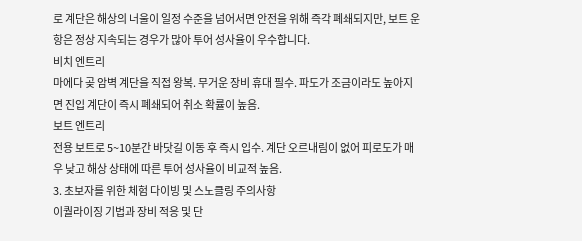로 계단은 해상의 너울이 일정 수준을 넘어서면 안전을 위해 즉각 폐쇄되지만, 보트 운항은 정상 지속되는 경우가 많아 투어 성사율이 우수합니다.
비치 엔트리
마에다 곶 암벽 계단을 직접 왕복. 무거운 장비 휴대 필수. 파도가 조금이라도 높아지면 진입 계단이 즉시 폐쇄되어 취소 확률이 높음.
보트 엔트리
전용 보트로 5~10분간 바닷길 이동 후 즉시 입수. 계단 오르내림이 없어 피로도가 매우 낮고 해상 상태에 따른 투어 성사율이 비교적 높음.
3. 초보자를 위한 체험 다이빙 및 스노클링 주의사항
이퀄라이징 기법과 장비 적응 및 단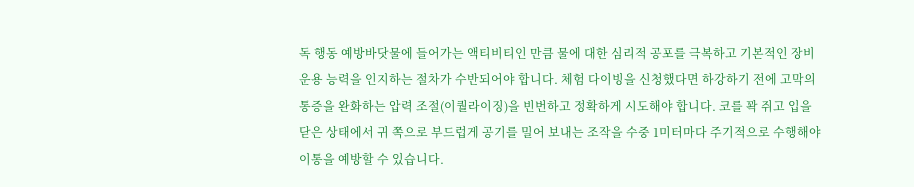독 행동 예방바닷물에 들어가는 액티비티인 만큼 물에 대한 심리적 공포를 극복하고 기본적인 장비 운용 능력을 인지하는 절차가 수반되어야 합니다. 체험 다이빙을 신청했다면 하강하기 전에 고막의 통증을 완화하는 압력 조절(이퀄라이징)을 빈번하고 정확하게 시도해야 합니다. 코를 꽉 쥐고 입을 닫은 상태에서 귀 쪽으로 부드럽게 공기를 밀어 보내는 조작을 수중 1미터마다 주기적으로 수행해야 이통을 예방할 수 있습니다.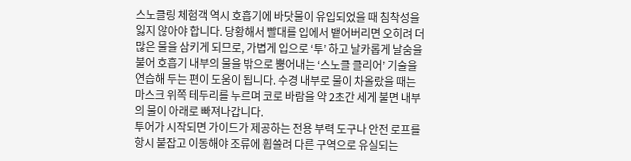스노클링 체험객 역시 호흡기에 바닷물이 유입되었을 때 침착성을 잃지 않아야 합니다. 당황해서 빨대를 입에서 뱉어버리면 오히려 더 많은 물을 삼키게 되므로, 가볍게 입으로 ‘투’ 하고 날카롭게 날숨을 불어 호흡기 내부의 물을 밖으로 뿜어내는 ‘스노클 클리어’ 기술을 연습해 두는 편이 도움이 됩니다. 수경 내부로 물이 차올랐을 때는 마스크 위쪽 테두리를 누르며 코로 바람을 약 2초간 세게 불면 내부의 물이 아래로 빠져나갑니다.
투어가 시작되면 가이드가 제공하는 전용 부력 도구나 안전 로프를 항시 붙잡고 이동해야 조류에 휩쓸려 다른 구역으로 유실되는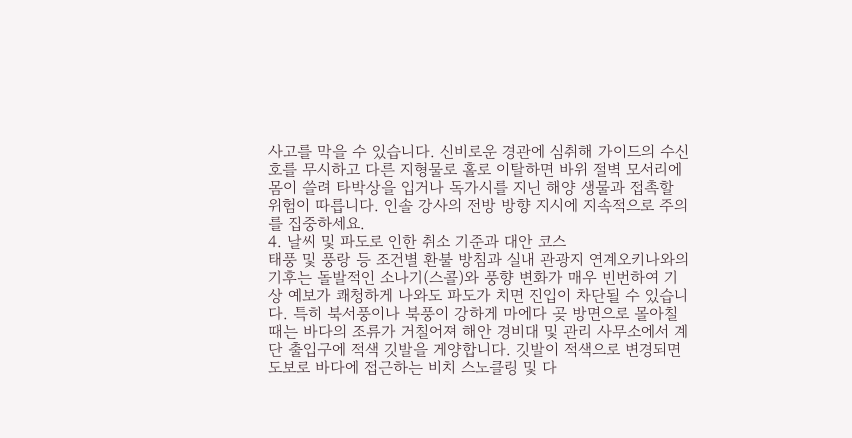사고를 막을 수 있습니다. 신비로운 경관에 심취해 가이드의 수신호를 무시하고 다른 지형물로 홀로 이탈하면 바위 절벽 모서리에 몸이 쓸려 타박상을 입거나 독가시를 지닌 해양 생물과 접촉할 위험이 따릅니다. 인솔 강사의 전방 방향 지시에 지속적으로 주의를 집중하세요.
4. 날씨 및 파도로 인한 취소 기준과 대안 코스
태풍 및 풍랑 등 조건별 환불 방침과 실내 관광지 연계오키나와의 기후는 돌발적인 소나기(스콜)와 풍향 변화가 매우 빈번하여 기상 예보가 쾌청하게 나와도 파도가 치면 진입이 차단될 수 있습니다. 특히 북서풍이나 북풍이 강하게 마에다 곶 방면으로 몰아칠 때는 바다의 조류가 거칠어져 해안 경비대 및 관리 사무소에서 계단 출입구에 적색 깃발을 게양합니다. 깃발이 적색으로 변경되면 도보로 바다에 접근하는 비치 스노클링 및 다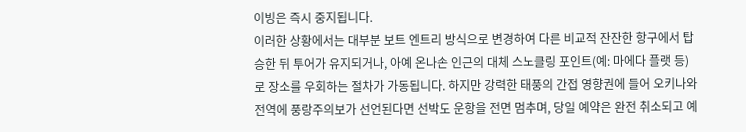이빙은 즉시 중지됩니다.
이러한 상황에서는 대부분 보트 엔트리 방식으로 변경하여 다른 비교적 잔잔한 항구에서 탑승한 뒤 투어가 유지되거나, 아예 온나손 인근의 대체 스노클링 포인트(예: 마에다 플랫 등)로 장소를 우회하는 절차가 가동됩니다. 하지만 강력한 태풍의 간접 영향권에 들어 오키나와 전역에 풍랑주의보가 선언된다면 선박도 운항을 전면 멈추며, 당일 예약은 완전 취소되고 예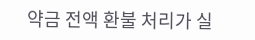약금 전액 환불 처리가 실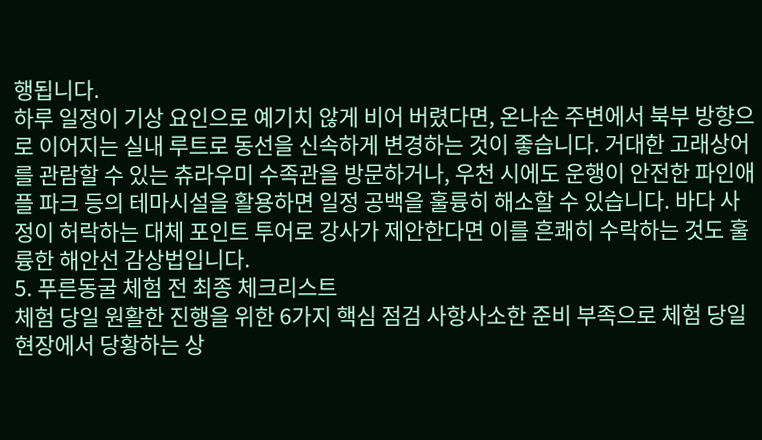행됩니다.
하루 일정이 기상 요인으로 예기치 않게 비어 버렸다면, 온나손 주변에서 북부 방향으로 이어지는 실내 루트로 동선을 신속하게 변경하는 것이 좋습니다. 거대한 고래상어를 관람할 수 있는 츄라우미 수족관을 방문하거나, 우천 시에도 운행이 안전한 파인애플 파크 등의 테마시설을 활용하면 일정 공백을 훌륭히 해소할 수 있습니다. 바다 사정이 허락하는 대체 포인트 투어로 강사가 제안한다면 이를 흔쾌히 수락하는 것도 훌륭한 해안선 감상법입니다.
5. 푸른동굴 체험 전 최종 체크리스트
체험 당일 원활한 진행을 위한 6가지 핵심 점검 사항사소한 준비 부족으로 체험 당일 현장에서 당황하는 상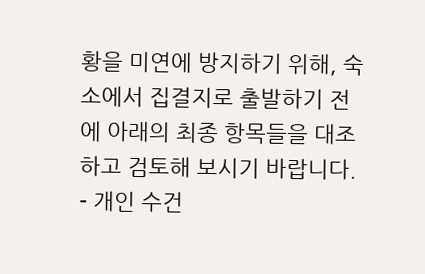황을 미연에 방지하기 위해, 숙소에서 집결지로 출발하기 전에 아래의 최종 항목들을 대조하고 검토해 보시기 바랍니다.
- 개인 수건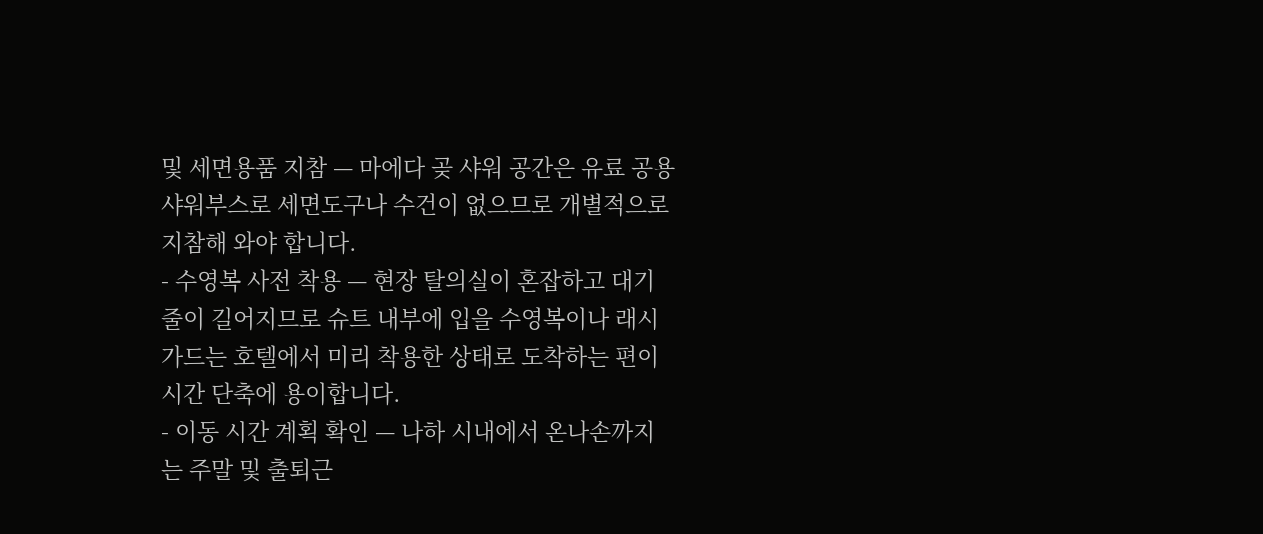및 세면용품 지참 — 마에다 곶 샤워 공간은 유료 공용 샤워부스로 세면도구나 수건이 없으므로 개별적으로 지참해 와야 합니다.
- 수영복 사전 착용 — 현장 탈의실이 혼잡하고 대기 줄이 길어지므로 슈트 내부에 입을 수영복이나 래시가드는 호텔에서 미리 착용한 상태로 도착하는 편이 시간 단축에 용이합니다.
- 이동 시간 계획 확인 — 나하 시내에서 온나손까지는 주말 및 출퇴근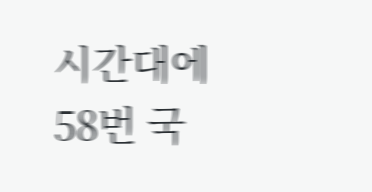시간대에 58번 국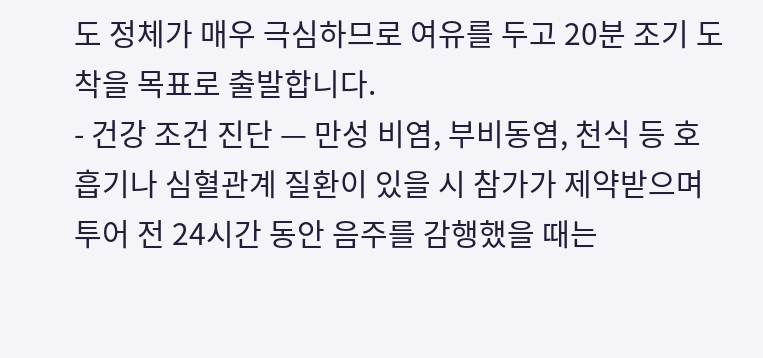도 정체가 매우 극심하므로 여유를 두고 20분 조기 도착을 목표로 출발합니다.
- 건강 조건 진단 — 만성 비염, 부비동염, 천식 등 호흡기나 심혈관계 질환이 있을 시 참가가 제약받으며 투어 전 24시간 동안 음주를 감행했을 때는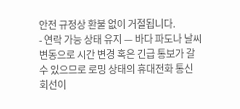안전 규정상 환불 없이 거절됩니다.
- 연락 가능 상태 유지 — 바다 파도나 날씨 변동으로 시간 변경 혹은 긴급 통보가 갈 수 있으므로 로밍 상태의 휴대전화 통신 회선이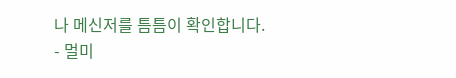나 메신저를 틈틈이 확인합니다.
- 멀미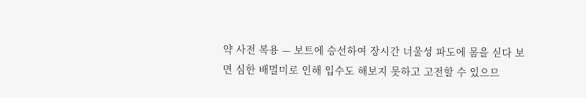약 사전 복용 — 보트에 승선하여 장시간 너울성 파도에 몸을 싣다 보면 심한 배멀미로 인해 입수도 해보지 못하고 고전할 수 있으므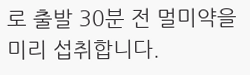로 출발 30분 전 멀미약을 미리 섭취합니다.